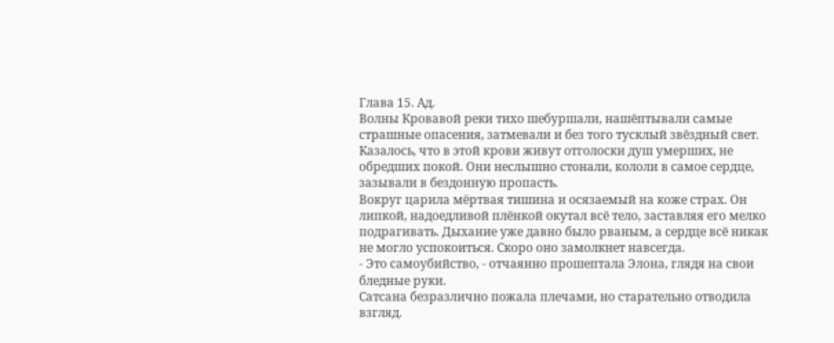Глава 15. Ад.
Волны Кровавой реки тихо шебуршали, нашёптывали самые страшные опасения, затмевали и без того тусклый звёздный свет. Казалось, что в этой крови живут отголоски душ умерших, не обредших покой. Они неслышно стонали, кололи в самое сердце, зазывали в бездонную пропасть.
Вокруг царила мёртвая тишина и осязаемый на коже страх. Он липкой, надоедливой плёнкой окутал всё тело, заставляя его мелко подрагивать. Дыхание уже давно было рваным, а сердце всё никак не могло успокоиться. Скоро оно замолкнет навсегда.
- Это самоубийство, - отчаянно прошептала Элона, глядя на свои бледные руки.
Сатсана безразлично пожала плечами, но старательно отводила взгляд.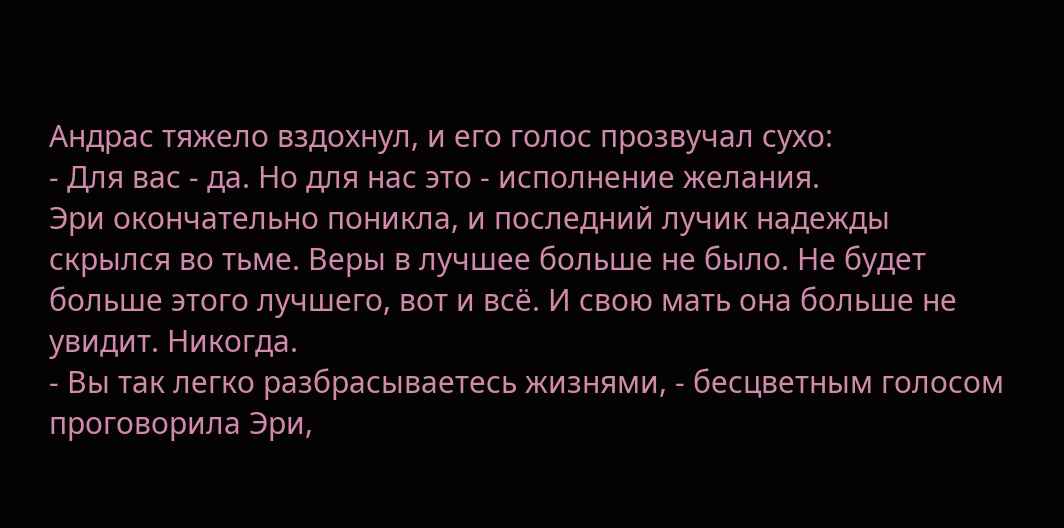Андрас тяжело вздохнул, и его голос прозвучал сухо:
- Для вас - да. Но для нас это - исполнение желания.
Эри окончательно поникла, и последний лучик надежды скрылся во тьме. Веры в лучшее больше не было. Не будет больше этого лучшего, вот и всё. И свою мать она больше не увидит. Никогда.
- Вы так легко разбрасываетесь жизнями, - бесцветным голосом проговорила Эри,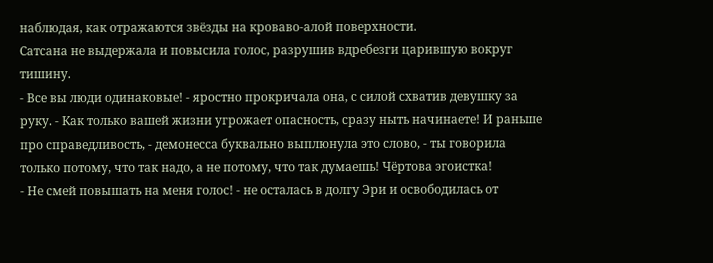наблюдая, как отражаются звёзды на кроваво-алой поверхности.
Сатсана не выдержала и повысила голос, разрушив вдребезги царившую вокруг тишину.
- Все вы люди одинаковые! - яростно прокричала она, с силой схватив девушку за руку. - Как только вашей жизни угрожает опасность, сразу ныть начинаете! И раньше про справедливость, - демонесса буквально выплюнула это слово, - ты говорила только потому, что так надо, а не потому, что так думаешь! Чёртова эгоистка!
- Не смей повышать на меня голос! - не осталась в долгу Эри и освободилась от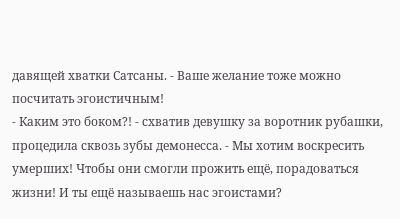давящей хватки Сатсаны. - Ваше желание тоже можно посчитать эгоистичным!
- Каким это боком?! - схватив девушку за воротник рубашки, процедила сквозь зубы демонесса. - Мы хотим воскресить умерших! Чтобы они смогли прожить ещё, порадоваться жизни! И ты ещё называешь нас эгоистами?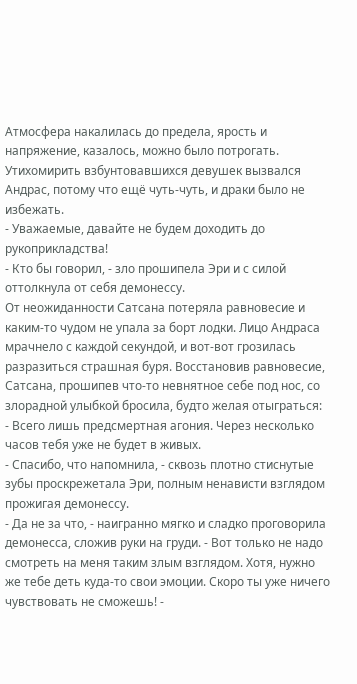Атмосфера накалилась до предела, ярость и напряжение, казалось, можно было потрогать. Утихомирить взбунтовавшихся девушек вызвался Андрас, потому что ещё чуть-чуть, и драки было не избежать.
- Уважаемые, давайте не будем доходить до рукоприкладства!
- Кто бы говорил, - зло прошипела Эри и с силой оттолкнула от себя демонессу.
От неожиданности Сатсана потеряла равновесие и каким-то чудом не упала за борт лодки. Лицо Андраса мрачнело с каждой секундой, и вот-вот грозилась разразиться страшная буря. Восстановив равновесие, Сатсана, прошипев что-то невнятное себе под нос, со злорадной улыбкой бросила, будто желая отыграться:
- Всего лишь предсмертная агония. Через несколько часов тебя уже не будет в живых.
- Спасибо, что напомнила, - сквозь плотно стиснутые зубы проскрежетала Эри, полным ненависти взглядом прожигая демонессу.
- Да не за что, - наигранно мягко и сладко проговорила демонесса, сложив руки на груди. - Вот только не надо смотреть на меня таким злым взглядом. Хотя, нужно же тебе деть куда-то свои эмоции. Скоро ты уже ничего чувствовать не сможешь! -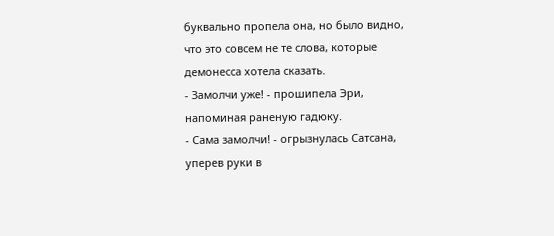буквально пропела она, но было видно, что это совсем не те слова, которые демонесса хотела сказать.
- Замолчи уже! - прошипела Эри, напоминая раненую гадюку.
- Сама замолчи! - огрызнулась Сатсана, уперев руки в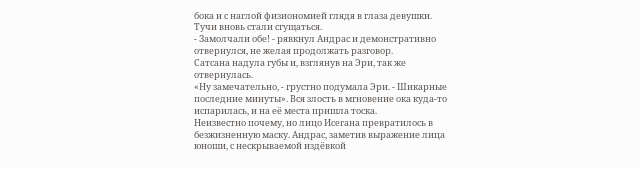бока и с наглой физиономией глядя в глаза девушки.
Тучи вновь стали сгущаться.
- Замолчали обе! - рявкнул Андрас и демонстративно отвернулся, не желая продолжать разговор.
Сатсана надула губы и, взглянув на Эри, так же отвернулась.
«Ну замечательно, - грустно подумала Эри. - Шикарные последние минуты». Вся злость в мгновение ока куда-то испарилась, и на её места пришла тоска.
Неизвестно почему, но лицо Исегана превратилось в безжизненную маску. Андрас, заметив выражение лица юноши, с нескрываемой издёвкой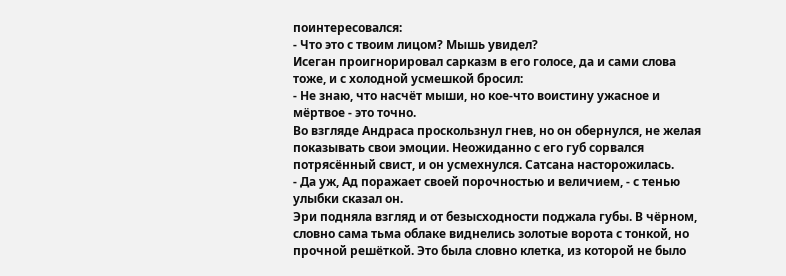поинтересовался:
- Что это с твоим лицом? Мышь увидел?
Исеган проигнорировал сарказм в его голосе, да и сами слова тоже, и с холодной усмешкой бросил:
- Не знаю, что насчёт мыши, но кое-что воистину ужасное и мёртвое - это точно.
Во взгляде Андраса проскользнул гнев, но он обернулся, не желая показывать свои эмоции. Неожиданно с его губ сорвался потрясённый свист, и он усмехнулся. Сатсана насторожилась.
- Да уж, Ад поражает своей порочностью и величием, - с тенью улыбки сказал он.
Эри подняла взгляд и от безысходности поджала губы. В чёрном, словно сама тьма облаке виднелись золотые ворота с тонкой, но прочной решёткой. Это была словно клетка, из которой не было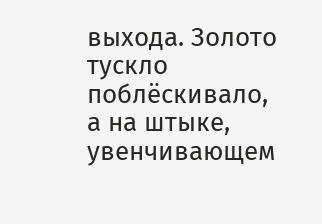выхода. Золото тускло поблёскивало, а на штыке, увенчивающем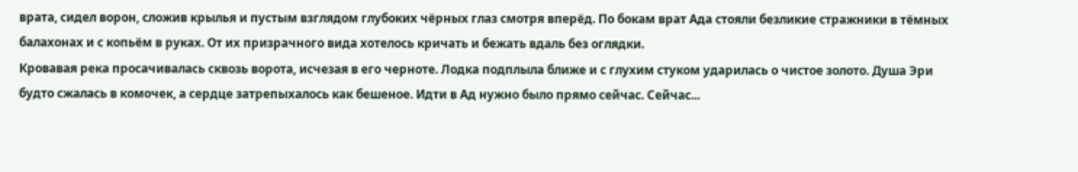врата, сидел ворон, сложив крылья и пустым взглядом глубоких чёрных глаз смотря вперёд. По бокам врат Ада стояли безликие стражники в тёмных балахонах и с копьём в руках. От их призрачного вида хотелось кричать и бежать вдаль без оглядки.
Кровавая река просачивалась сквозь ворота, исчезая в его черноте. Лодка подплыла ближе и с глухим стуком ударилась о чистое золото. Душа Эри будто сжалась в комочек, а сердце затрепыхалось как бешеное. Идти в Ад нужно было прямо сейчас. Сейчас...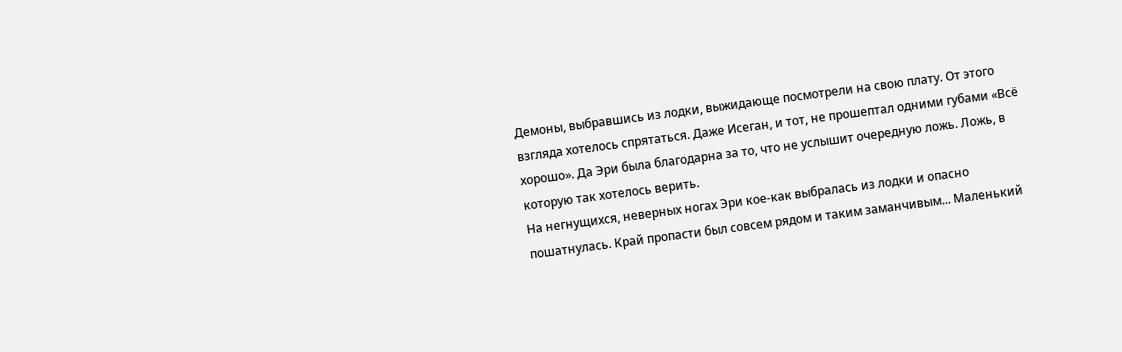Демоны, выбравшись из лодки, выжидающе посмотрели на свою плату. От этого взгляда хотелось спрятаться. Даже Исеган, и тот, не прошептал одними губами «Всё хорошо». Да Эри была благодарна за то, что не услышит очередную ложь. Ложь, в которую так хотелось верить.
На негнущихся, неверных ногах Эри кое-как выбралась из лодки и опасно пошатнулась. Край пропасти был совсем рядом и таким заманчивым... Маленький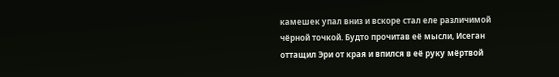камешек упал вниз и вскоре стал еле различимой чёрной точкой. Будто прочитав её мысли, Исеган оттащил Эри от края и впился в её руку мёртвой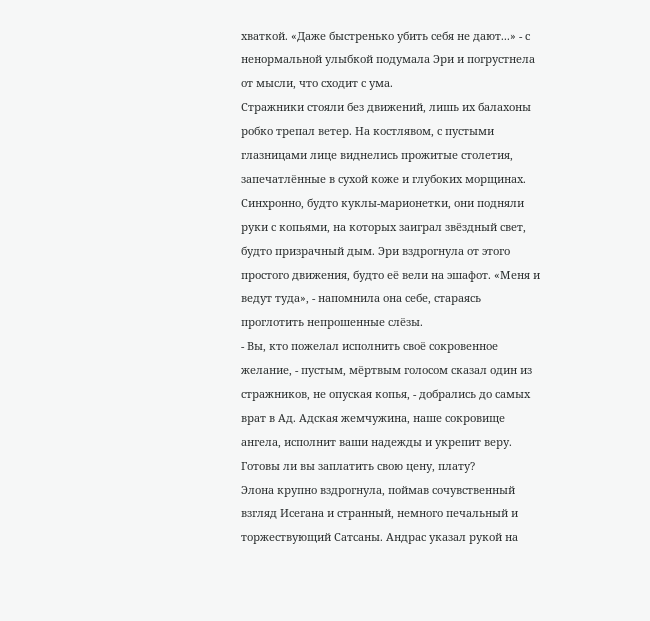хваткой. «Даже быстренько убить себя не дают...» - с ненормальной улыбкой подумала Эри и погрустнела от мысли, что сходит с ума.
Стражники стояли без движений, лишь их балахоны робко трепал ветер. На костлявом, с пустыми глазницами лице виднелись прожитые столетия, запечатлённые в сухой коже и глубоких морщинах. Синхронно, будто куклы-марионетки, они подняли руки с копьями, на которых заиграл звёздный свет, будто призрачный дым. Эри вздрогнула от этого простого движения, будто её вели на эшафот. «Меня и ведут туда», - напомнила она себе, стараясь проглотить непрошенные слёзы.
- Вы, кто пожелал исполнить своё сокровенное желание, - пустым, мёртвым голосом сказал один из стражников, не опуская копья, - добрались до самых врат в Ад. Адская жемчужина, наше сокровище ангела, исполнит ваши надежды и укрепит веру. Готовы ли вы заплатить свою цену, плату?
Элона крупно вздрогнула, поймав сочувственный взгляд Исегана и странный, немного печальный и торжествующий Сатсаны. Андрас указал рукой на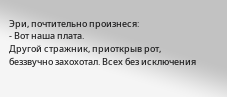Эри, почтительно произнеся:
- Вот наша плата.
Другой стражник, приоткрыв рот, беззвучно захохотал. Всех без исключения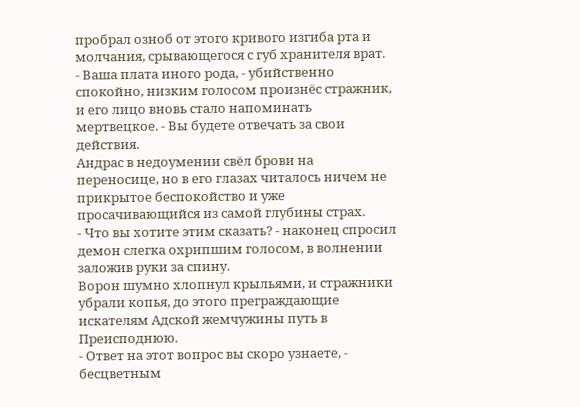пробрал озноб от этого кривого изгиба рта и молчания, срывающегося с губ хранителя врат.
- Ваша плата иного рода, - убийственно спокойно, низким голосом произнёс стражник, и его лицо вновь стало напоминать мертвецкое. - Вы будете отвечать за свои действия.
Андрас в недоумении свёл брови на переносице, но в его глазах читалось ничем не прикрытое беспокойство и уже просачивающийся из самой глубины страх.
- Что вы хотите этим сказать? - наконец спросил демон слегка охрипшим голосом, в волнении заложив руки за спину.
Ворон шумно хлопнул крыльями, и стражники убрали копья, до этого преграждающие искателям Адской жемчужины путь в Преисподнюю.
- Ответ на этот вопрос вы скоро узнаете, - бесцветным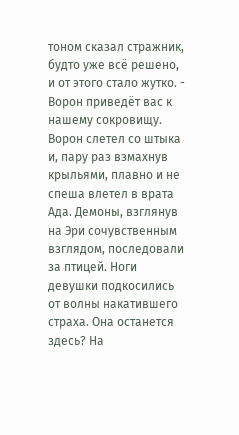тоном сказал стражник, будто уже всё решено, и от этого стало жутко. - Ворон приведёт вас к нашему сокровищу.
Ворон слетел со штыка и, пару раз взмахнув крыльями, плавно и не спеша влетел в врата Ада. Демоны, взглянув на Эри сочувственным взглядом, последовали за птицей. Ноги девушки подкосились от волны накатившего страха. Она останется здесь? На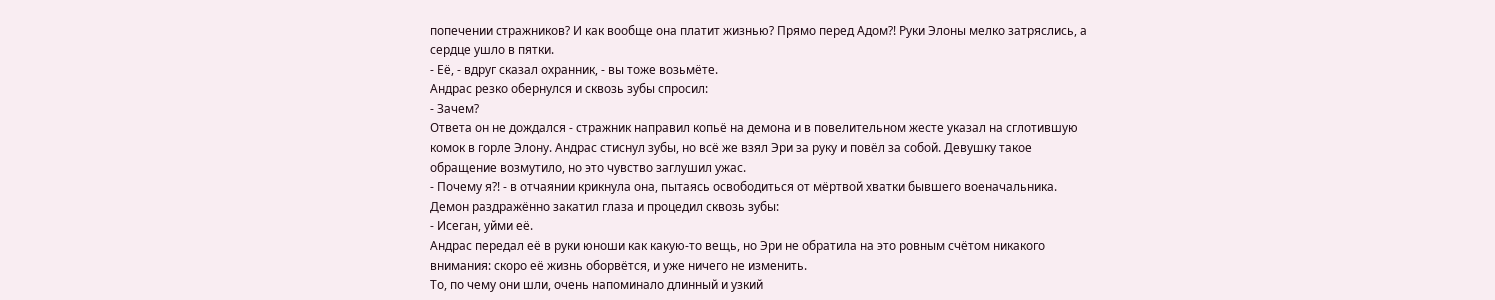попечении стражников? И как вообще она платит жизнью? Прямо перед Адом?! Руки Элоны мелко затряслись, а сердце ушло в пятки.
- Её, - вдруг сказал охранник, - вы тоже возьмёте.
Андрас резко обернулся и сквозь зубы спросил:
- Зачем?
Ответа он не дождался - стражник направил копьё на демона и в повелительном жесте указал на сглотившую комок в горле Элону. Андрас стиснул зубы, но всё же взял Эри за руку и повёл за собой. Девушку такое обращение возмутило, но это чувство заглушил ужас.
- Почему я?! - в отчаянии крикнула она, пытаясь освободиться от мёртвой хватки бывшего военачальника.
Демон раздражённо закатил глаза и процедил сквозь зубы:
- Исеган, уйми её.
Андрас передал её в руки юноши как какую-то вещь, но Эри не обратила на это ровным счётом никакого внимания: скоро её жизнь оборвётся, и уже ничего не изменить.
То, по чему они шли, очень напоминало длинный и узкий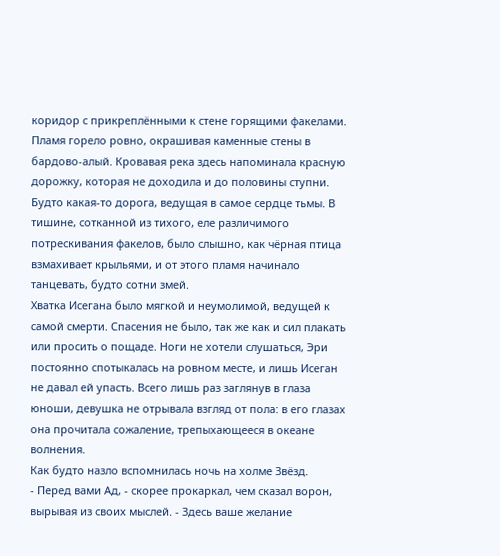коридор с прикреплёнными к стене горящими факелами. Пламя горело ровно, окрашивая каменные стены в бардово-алый. Кровавая река здесь напоминала красную дорожку, которая не доходила и до половины ступни. Будто какая-то дорога, ведущая в самое сердце тьмы. В тишине, сотканной из тихого, еле различимого потрескивания факелов, было слышно, как чёрная птица взмахивает крыльями, и от этого пламя начинало танцевать, будто сотни змей.
Хватка Исегана было мягкой и неумолимой, ведущей к самой смерти. Спасения не было, так же как и сил плакать или просить о пощаде. Ноги не хотели слушаться, Эри постоянно спотыкалась на ровном месте, и лишь Исеган не давал ей упасть. Всего лишь раз заглянув в глаза юноши, девушка не отрывала взгляд от пола: в его глазах она прочитала сожаление, трепыхающееся в океане волнения.
Как будто назло вспомнилась ночь на холме Звёзд.
- Перед вами Ад, - скорее прокаркал, чем сказал ворон, вырывая из своих мыслей. - Здесь ваше желание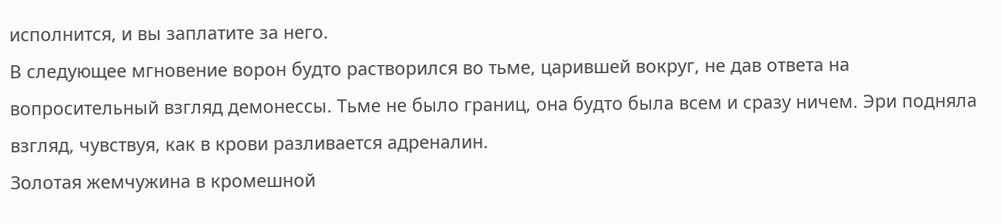исполнится, и вы заплатите за него.
В следующее мгновение ворон будто растворился во тьме, царившей вокруг, не дав ответа на вопросительный взгляд демонессы. Тьме не было границ, она будто была всем и сразу ничем. Эри подняла взгляд, чувствуя, как в крови разливается адреналин.
Золотая жемчужина в кромешной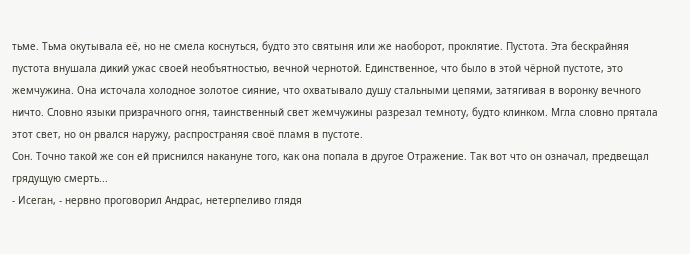тьме. Тьма окутывала её, но не смела коснуться, будто это святыня или же наоборот, проклятие. Пустота. Эта бескрайняя пустота внушала дикий ужас своей необъятностью, вечной чернотой. Единственное, что было в этой чёрной пустоте, это жемчужина. Она источала холодное золотое сияние, что охватывало душу стальными цепями, затягивая в воронку вечного ничто. Словно языки призрачного огня, таинственный свет жемчужины разрезал темноту, будто клинком. Мгла словно прятала этот свет, но он рвался наружу, распространяя своё пламя в пустоте.
Сон. Точно такой же сон ей приснился накануне того, как она попала в другое Отражение. Так вот что он означал, предвещал грядущую смерть...
- Исеган, - нервно проговорил Андрас, нетерпеливо глядя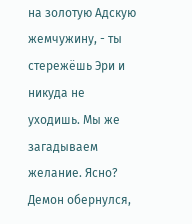на золотую Адскую жемчужину, - ты стережёшь Эри и никуда не уходишь. Мы же загадываем желание. Ясно?
Демон обернулся,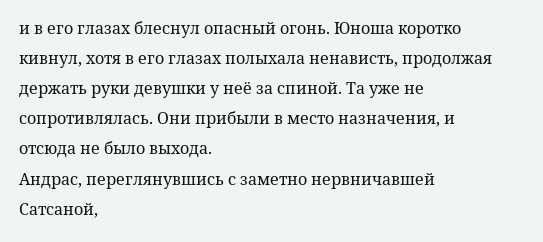и в его глазах блеснул опасный огонь. Юноша коротко кивнул, хотя в его глазах полыхала ненависть, продолжая держать руки девушки у неё за спиной. Та уже не сопротивлялась. Они прибыли в место назначения, и отсюда не было выхода.
Андрас, переглянувшись с заметно нервничавшей Сатсаной,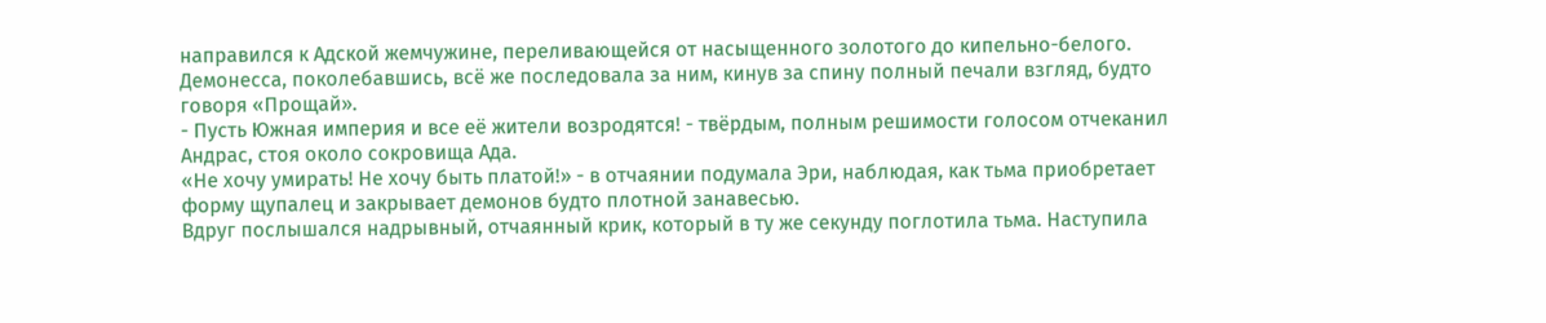направился к Адской жемчужине, переливающейся от насыщенного золотого до кипельно-белого. Демонесса, поколебавшись, всё же последовала за ним, кинув за спину полный печали взгляд, будто говоря «Прощай».
- Пусть Южная империя и все её жители возродятся! - твёрдым, полным решимости голосом отчеканил Андрас, стоя около сокровища Ада.
«Не хочу умирать! Не хочу быть платой!» - в отчаянии подумала Эри, наблюдая, как тьма приобретает форму щупалец и закрывает демонов будто плотной занавесью.
Вдруг послышался надрывный, отчаянный крик, который в ту же секунду поглотила тьма. Наступила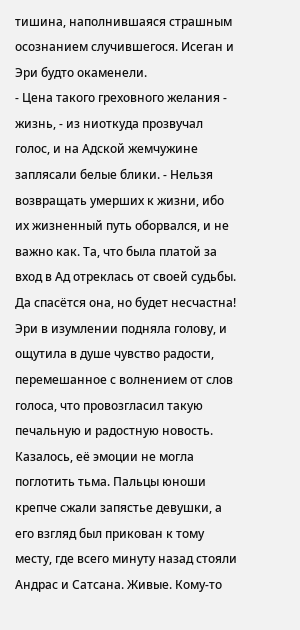тишина, наполнившаяся страшным осознанием случившегося. Исеган и Эри будто окаменели.
- Цена такого греховного желания - жизнь, - из ниоткуда прозвучал голос, и на Адской жемчужине заплясали белые блики. - Нельзя возвращать умерших к жизни, ибо их жизненный путь оборвался, и не важно как. Та, что была платой за вход в Ад отреклась от своей судьбы. Да спасётся она, но будет несчастна!
Эри в изумлении подняла голову, и ощутила в душе чувство радости, перемешанное с волнением от слов голоса, что провозгласил такую печальную и радостную новость. Казалось, её эмоции не могла поглотить тьма. Пальцы юноши крепче сжали запястье девушки, а его взгляд был прикован к тому месту, где всего минуту назад стояли Андрас и Сатсана. Живые. Кому-то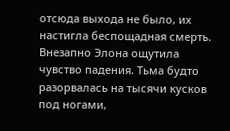отсюда выхода не было, их настигла беспощадная смерть.
Внезапно Элона ощутила чувство падения. Тьма будто разорвалась на тысячи кусков под ногами,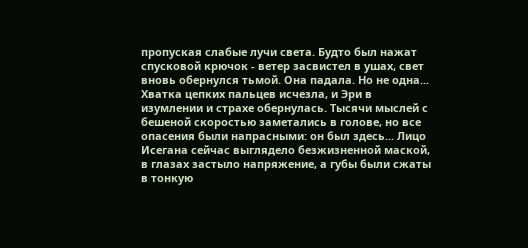пропуская слабые лучи света. Будто был нажат спусковой крючок - ветер засвистел в ушах, свет вновь обернулся тьмой. Она падала. Но не одна...
Хватка цепких пальцев исчезла, и Эри в изумлении и страхе обернулась. Тысячи мыслей с бешеной скоростью заметались в голове, но все опасения были напрасными: он был здесь... Лицо Исегана сейчас выглядело безжизненной маской, в глазах застыло напряжение, а губы были сжаты в тонкую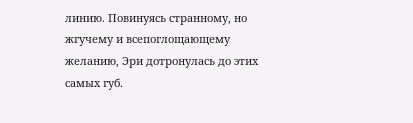линию. Повинуясь странному, но жгучему и всепоглощающему желанию, Эри дотронулась до этих самых губ.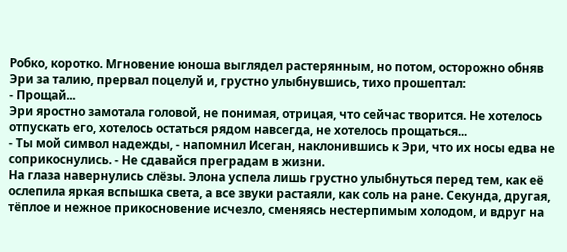Робко, коротко. Мгновение юноша выглядел растерянным, но потом, осторожно обняв Эри за талию, прервал поцелуй и, грустно улыбнувшись, тихо прошептал:
- Прощай...
Эри яростно замотала головой, не понимая, отрицая, что сейчас творится. Не хотелось отпускать его, хотелось остаться рядом навсегда, не хотелось прощаться...
- Ты мой символ надежды, - напомнил Исеган, наклонившись к Эри, что их носы едва не соприкоснулись. - Не сдавайся преградам в жизни.
На глаза навернулись слёзы. Элона успела лишь грустно улыбнуться перед тем, как её ослепила яркая вспышка света, а все звуки растаяли, как соль на ране. Секунда, другая, тёплое и нежное прикосновение исчезло, сменяясь нестерпимым холодом, и вдруг на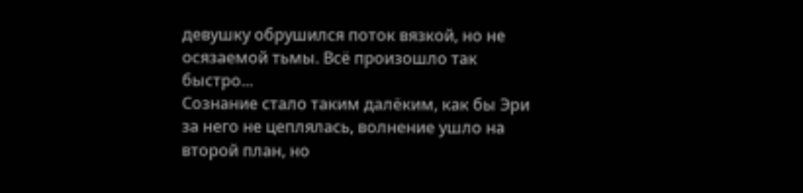девушку обрушился поток вязкой, но не осязаемой тьмы. Всё произошло так быстро...
Сознание стало таким далёким, как бы Эри за него не цеплялась, волнение ушло на второй план, но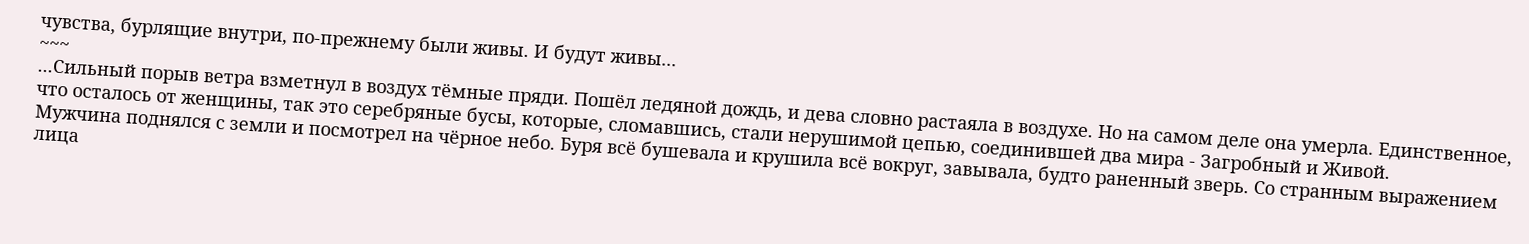чувства, бурлящие внутри, по-прежнему были живы. И будут живы...
~~~
...Сильный порыв ветра взметнул в воздух тёмные пряди. Пошёл ледяной дождь, и дева словно растаяла в воздухе. Но на самом деле она умерла. Единственное, что осталось от женщины, так это серебряные бусы, которые, сломавшись, стали нерушимой цепью, соединившей два мира - Загробный и Живой.
Мужчина поднялся с земли и посмотрел на чёрное небо. Буря всё бушевала и крушила всё вокруг, завывала, будто раненный зверь. Со странным выражением лица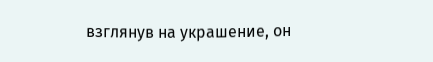взглянув на украшение, он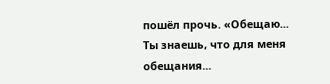пошёл прочь. «Обещаю... Ты знаешь, что для меня обещания...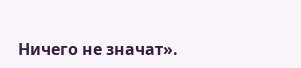Ничего не значат».